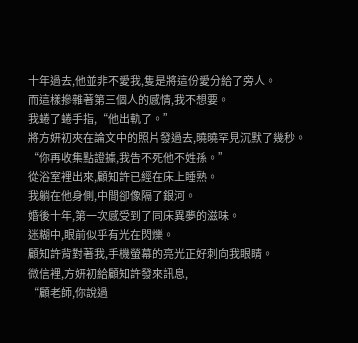十年過去,他並非不愛我,隻是將這份愛分給了旁人。
而這樣摻雜著第三個人的感情,我不想要。
我蜷了蜷手指,“他出軌了。”
將方妍初夾在論文中的照片發過去,曉曉罕見沉默了幾秒。
“你再收集點證據,我告不死他不姓孫。”
從浴室裡出來,顧知許已經在床上睡熟。
我躺在他身側,中間卻像隔了銀河。
婚後十年,第一次感受到了同床異夢的滋味。
迷糊中,眼前似乎有光在閃爍。
顧知許背對著我,手機螢幕的亮光正好刺向我眼睛。
微信裡,方妍初給顧知許發來訊息,
“顧老師,你說過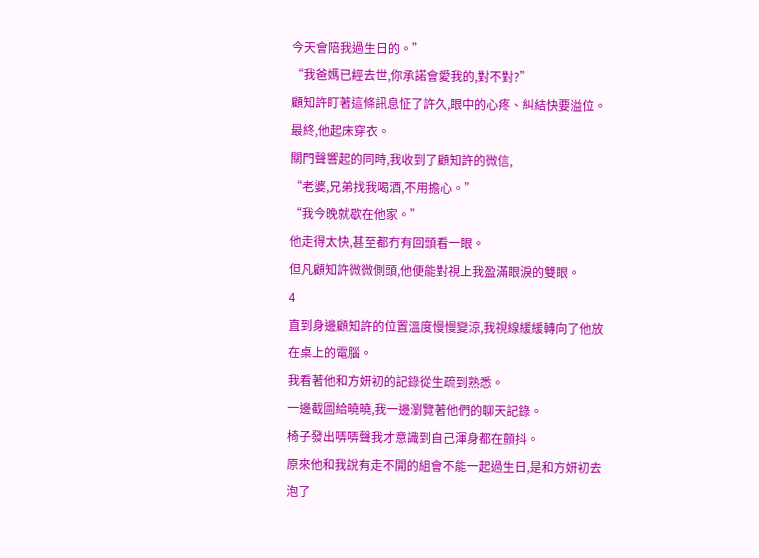今天會陪我過生日的。”
“我爸媽已經去世,你承諾會愛我的,對不對?”
顧知許盯著這條訊息怔了許久,眼中的心疼、糾結快要溢位。
最終,他起床穿衣。
關門聲響起的同時,我收到了顧知許的微信,
“老婆,兄弟找我喝酒,不用擔心。”
“我今晚就歇在他家。”
他走得太快,甚至都冇有回頭看一眼。
但凡顧知許微微側頭,他便能對視上我盈滿眼淚的雙眼。
4
直到身邊顧知許的位置溫度慢慢變涼,我視線緩緩轉向了他放在桌上的電腦。
我看著他和方妍初的記錄從生疏到熟悉。
一邊截圖給曉曉,我一邊瀏覽著他們的聊天記錄。
椅子發出哢哢聲我才意識到自己渾身都在顫抖。
原來他和我說有走不開的組會不能一起過生日,是和方妍初去泡了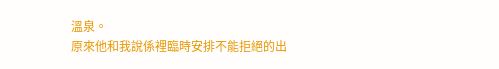溫泉。
原來他和我說係裡臨時安排不能拒絕的出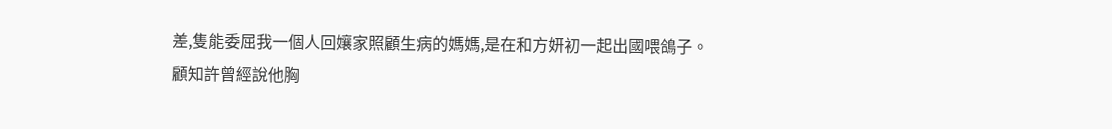差,隻能委屈我一個人回孃家照顧生病的媽媽,是在和方妍初一起出國喂鴿子。
顧知許曾經說他胸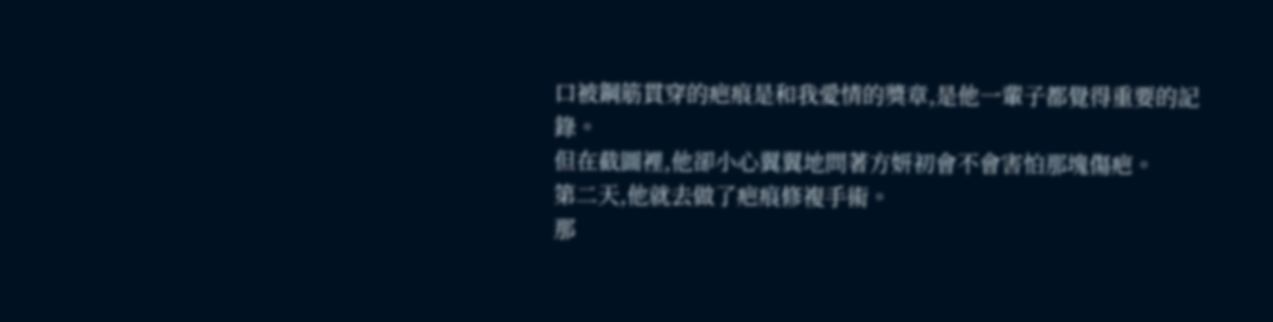口被鋼筋貫穿的疤痕是和我愛情的獎章,是他一輩子都覺得重要的記錄。
但在截圖裡,他卻小心翼翼地問著方妍初會不會害怕那塊傷疤。
第二天,他就去做了疤痕修複手術。
那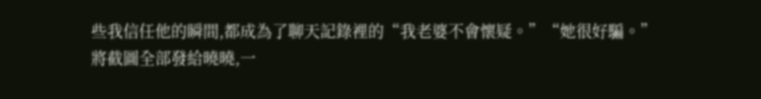些我信任他的瞬間,都成為了聊天記錄裡的“我老婆不會懷疑。”“她很好騙。”
將截圖全部發給曉曉,一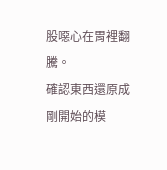股噁心在胃裡翻騰。
確認東西還原成剛開始的模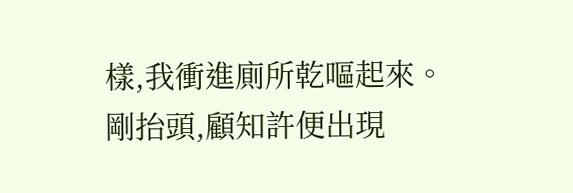樣,我衝進廁所乾嘔起來。
剛抬頭,顧知許便出現